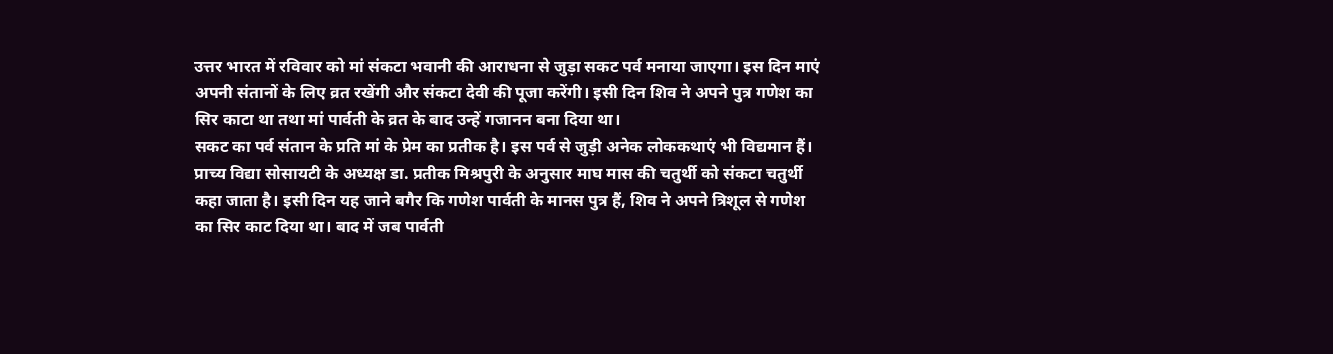उत्तर भारत में रविवार को मां संकटा भवानी की आराधना से जुड़ा सकट पर्व मनाया जाएगा। इस दिन माएं अपनी संतानों के लिए व्रत रखेंगी और संकटा देवी की पूजा करेंगी। इसी दिन शिव ने अपने पुत्र गणेश का सिर काटा था तथा मां पार्वती के व्रत के बाद उन्हें गजानन बना दिया था।
सकट का पर्व संतान के प्रति मां के प्रेम का प्रतीक है। इस पर्व से जुड़ी अनेक लोककथाएं भी विद्यमान हैं। प्राच्य विद्या सोसायटी के अध्यक्ष डा. प्रतीक मिश्रपुरी के अनुसार माघ मास की चतुर्थी को संकटा चतुर्थी कहा जाता है। इसी दिन यह जाने बगैर कि गणेश पार्वती के मानस पुत्र हैं, शिव ने अपने त्रिशूल से गणेश का सिर काट दिया था। बाद में जब पार्वती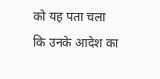को यह पता चला कि उनके आदेश का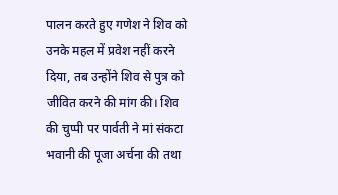पालन करते हुए गणेश ने शिव को उनके महल में प्रवेश नहीं करने दिया, तब उन्होंने शिव से पुत्र को जीवित करने की मांग की। शिव की चुप्पी पर पार्वती ने मां संकटा भवानी की पूजा अर्चना की तथा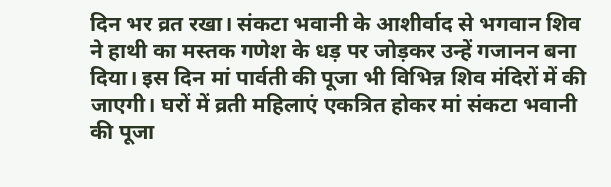दिन भर व्रत रखा। संकटा भवानी के आशीर्वाद से भगवान शिव ने हाथी का मस्तक गणेश के धड़ पर जोड़कर उन्हें गजानन बना दिया। इस दिन मां पार्वती की पूजा भी विभिन्न शिव मंदिरों में की जाएगी। घरों में व्रती महिलाएं एकत्रित होकर मां संकटा भवानी की पूजा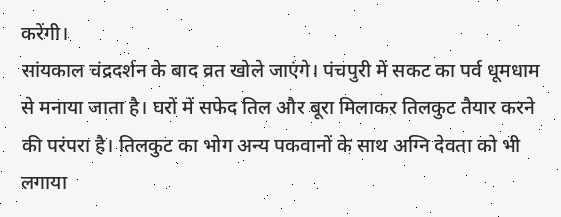करेंगी।
सांयकाल चंद्रदर्शन के बाद व्रत खोले जाएंगे। पंचपुरी में सकट का पर्व धूमधाम से मनाया जाता है। घरों में सफेद तिल और बूरा मिलाकर तिलकुट तैयार करने की परंपरा है। तिलकुट का भोग अन्य पकवानों के साथ अग्नि देवता को भी लगाया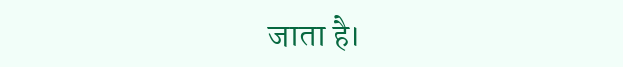जाता है।